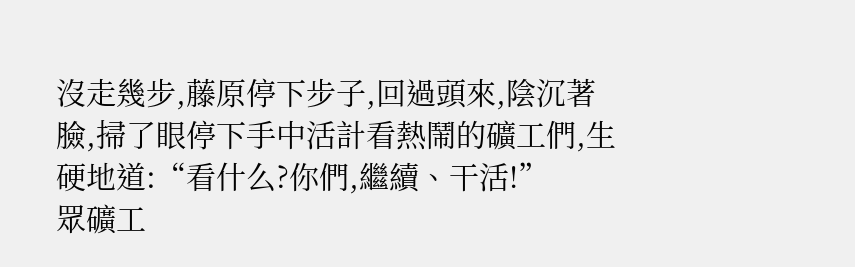沒走幾步,藤原停下步子,回過頭來,陰沉著臉,掃了眼停下手中活計看熱鬧的礦工們,生硬地道:“看什么?你們,繼續、干活!”
眾礦工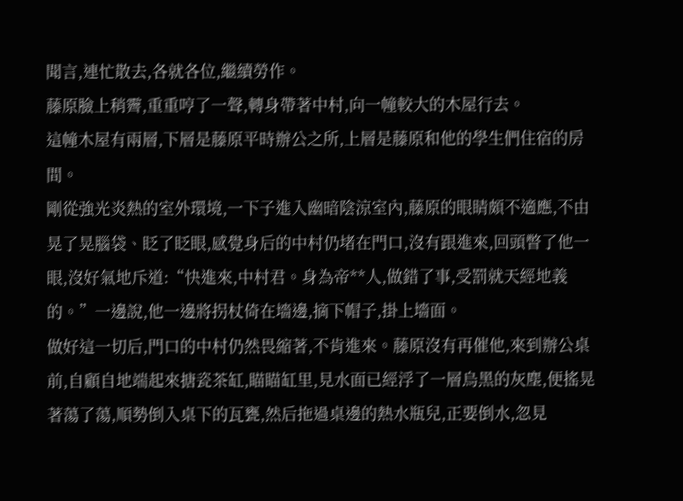聞言,連忙散去,各就各位,繼續勞作。
藤原臉上稍霽,重重哼了一聲,轉身帶著中村,向一幢較大的木屋行去。
這幢木屋有兩層,下層是藤原平時辦公之所,上層是藤原和他的學生們住宿的房間。
剛從強光炎熱的室外環境,一下子進入幽暗陰涼室內,藤原的眼睛頗不適應,不由晃了晃腦袋、眨了眨眼,感覺身后的中村仍堵在門口,沒有跟進來,回頭瞥了他一眼,沒好氣地斥道:“快進來,中村君。身為帝**人,做錯了事,受罰就天經地義的。”一邊說,他一邊將拐杖倚在墻邊,摘下帽子,掛上墻面。
做好這一切后,門口的中村仍然畏縮著,不肯進來。藤原沒有再催他,來到辦公桌前,自顧自地端起來搪瓷茶缸,瞄瞄缸里,見水面已經浮了一層烏黑的灰塵,便搖晃著蕩了蕩,順勢倒入桌下的瓦甕,然后拖過桌邊的熱水瓶兒,正要倒水,忽見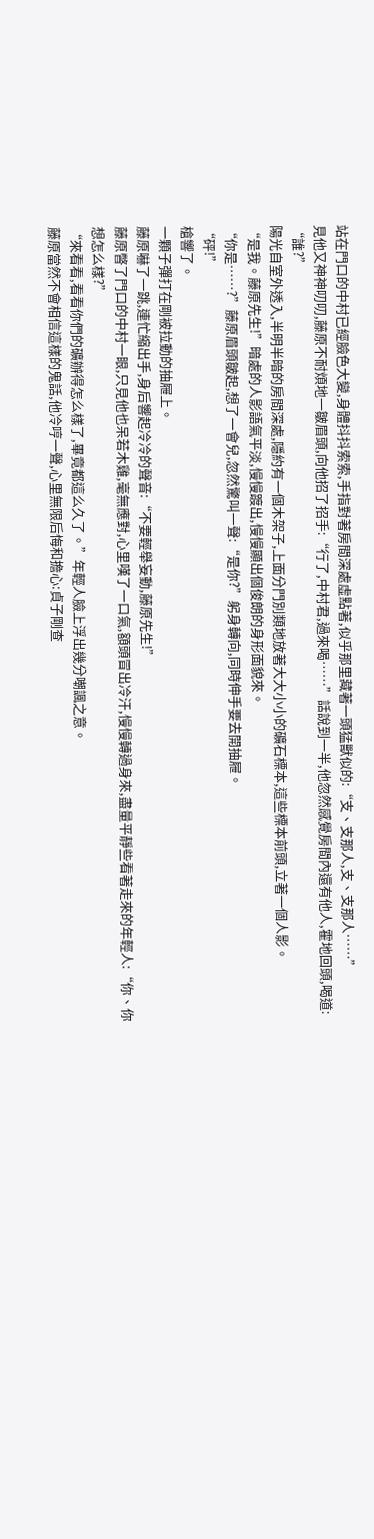站在門口的中村已經臉色大變,身體抖抖索索,手指對著房間深處虛點著,似乎那里藏著一頭猛獸似的:“支、支那人,支、支那人……”
見他又神神叨叨,藤原不耐煩地一皺眉頭,向他招了招手:“行了,中村君,過來喝……”話說到一半,他忽然感覺房間內還有他人,霍地回頭,喝道:
“誰?”
陽光自室外透入,半明半暗的房間深處,隱約有一個木架子,上面分門別類地放著大大小小的礦石標本,這些標本前頭,立著一個人影。
“是我。藤原先生!”暗處的人影語氣平淡,慢慢踱出,慢慢顯出個俊朗的身形面貌來。
“你是……?”藤原眉頭皺起,想了一會兒,忽然驚叫一聲:“是你?”躬身轉向,同時伸手要去開抽屜。
“砰!”
槍響了。
一顆子彈打在剛被拉動的抽屜上。
藤原嚇了一跳,連忙縮出手,身后響起冷冷的聲音:“不要輕舉妄動,藤原先生!”
藤原瞥了門口的中村一眼,只見他也呆若木雞,毫無應對,心里嘆了一口氣,額頭冒出冷汗,慢慢轉過身來,盡量平靜些看著走來的年輕人:“你、你想怎么樣?”
“來看看,看看你們的礦辦得怎么樣了,畢竟都這么久了。”年輕人臉上浮出幾分嘲諷之意。
藤原當然不會相信這樣的鬼話,他冷哼一聲,心里無限后悔和擔心:貞子剛查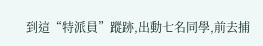到這“特派員”蹤跡,出動七名同學,前去捕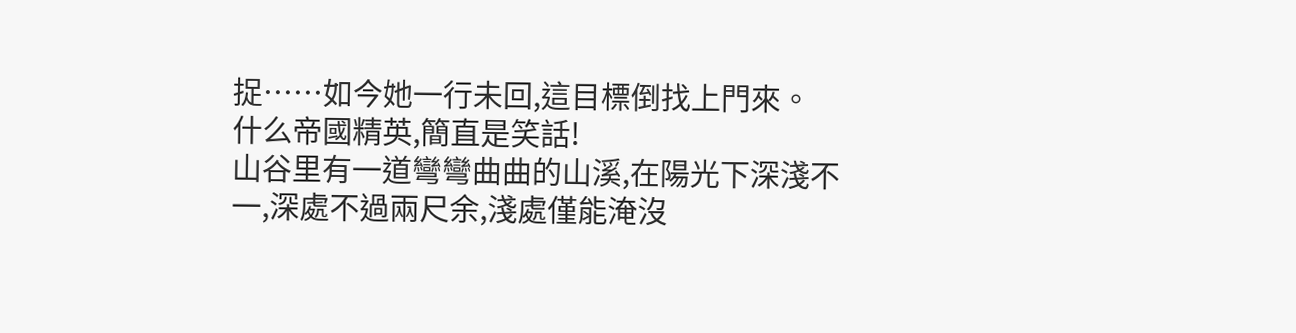捉……如今她一行未回,這目標倒找上門來。
什么帝國精英,簡直是笑話!
山谷里有一道彎彎曲曲的山溪,在陽光下深淺不一,深處不過兩尺余,淺處僅能淹沒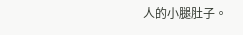人的小腿肚子。